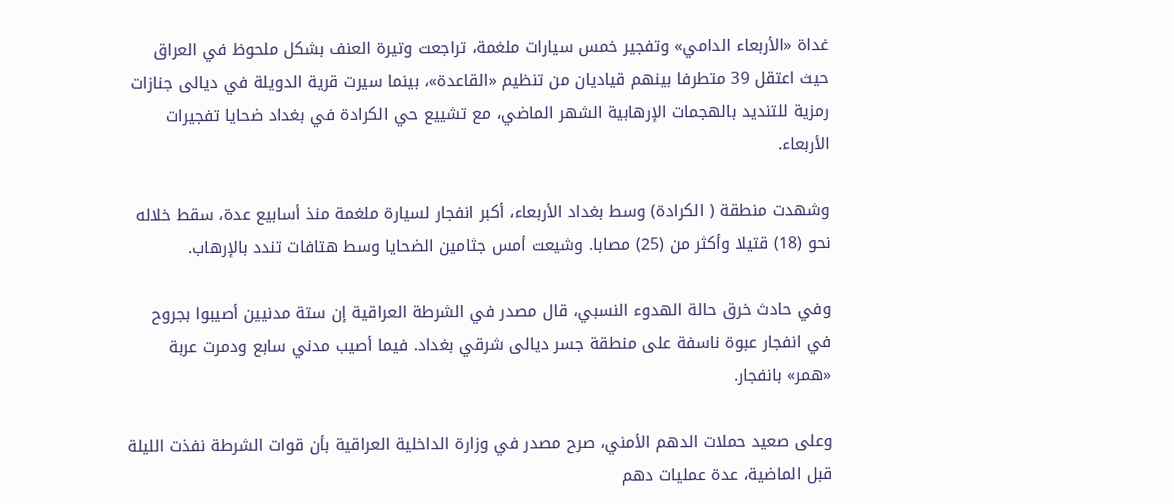غداة «الأربعاء الدامي» وتفجير خمس سيارات ملغمة، تراجعت وتيرة العنف بشكل ملحوظ في العراق حيث اعتقل 39 متطرفا بينهم قياديان من تنظيم «القاعدة»، بينما سيرت قرية الدويلة في ديالى جنازات رمزية للتنديد بالهجمات الإرهابية الشهر الماضي، مع تشييع حي الكرادة في بغداد ضحايا تفجيرات الأربعاء.

وشهدت منطقة ( الكرادة) وسط بغداد الأربعاء، أكبر انفجار لسيارة ملغمة منذ أسابيع عدة، سقط خلاله نحو (18) قتيلا وأكثر من (25) مصابا. وشيعت أمس جثامين الضحايا وسط هتافات تندد بالإرهاب.

وفي حادث خرق حالة الهدوء النسبي، قال مصدر في الشرطة العراقية إن ستة مدنيين أصيبوا بجروح في انفجار عبوة ناسفة على منطقة جسر ديالى شرقي بغداد. فيما أصيب مدني سابع ودمرت عربة «همر» بانفجار.

وعلى صعيد حملات الدهم الأمني، صرح مصدر في وزارة الداخلية العراقية بأن قوات الشرطة نفذت الليلة قبل الماضية، عدة عمليات دهم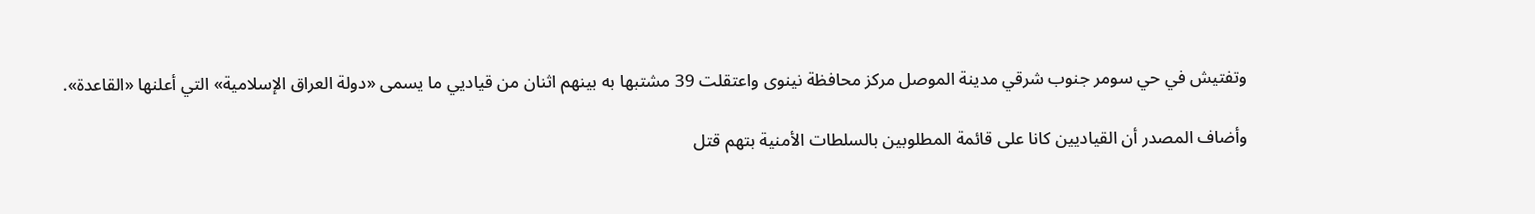وتفتيش في حي سومر جنوب شرقي مدينة الموصل مركز محافظة نينوى واعتقلت 39 مشتبها به بينهم اثنان من قياديي ما يسمى «دولة العراق الإسلامية» التي أعلنها «القاعدة».

وأضاف المصدر أن القياديين كانا على قائمة المطلوبين بالسلطات الأمنية بتهم قتل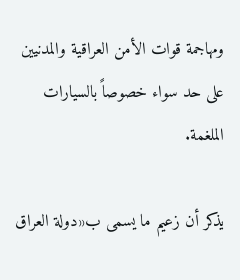ومهاجمة قوات الأمن العراقية والمدنيين على حد سواء خصوصاً بالسيارات الملغمة.

يذكر أن زعيم ما يسمى ب«دولة العراق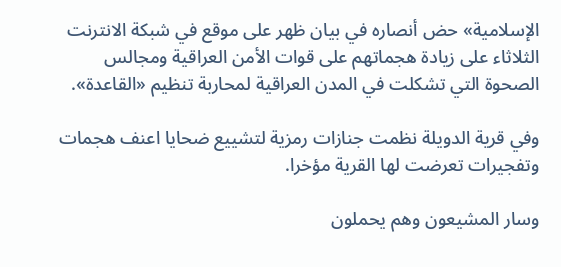الإسلامية» حض أنصاره في بيان ظهر على موقع في شبكة الانترنت الثلاثاء على زيادة هجماتهم على قوات الأمن العراقية ومجالس الصحوة التي تشكلت في المدن العراقية لمحاربة تنظيم «القاعدة».

وفي قرية الدويلة نظمت جنازات رمزية لتشييع ضحايا اعنف هجمات وتفجيرات تعرضت لها القرية مؤخرا.

وسار المشيعون وهم يحملون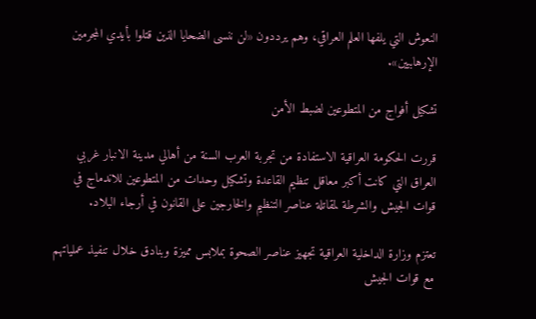النعوش التي يلفها العلم العراقي، وهم يرددون «لن ننسى الضحايا الذين قتلوا بأيدي المجرمين الإرهابيين».

تشكيل أفواج من المتطوعين لضبط الأمن

قررت الحكومة العراقية الاستفادة من تجربة العرب السنة من أهالي مدينة الانبار غربي العراق التي كانت أكبر معاقل تنظيم القاعدة وتشكيل وحدات من المتطوعين للاندماج في قوات الجيش والشرطة لمقاتلة عناصر التنظيم والخارجين على القانون في أرجاء البلاد.

تعتزم وزارة الداخلية العراقية تجهيز عناصر الصحوة بملابس مميزة وبنادق خلال تنفيذ عملياتهم مع قوات الجيش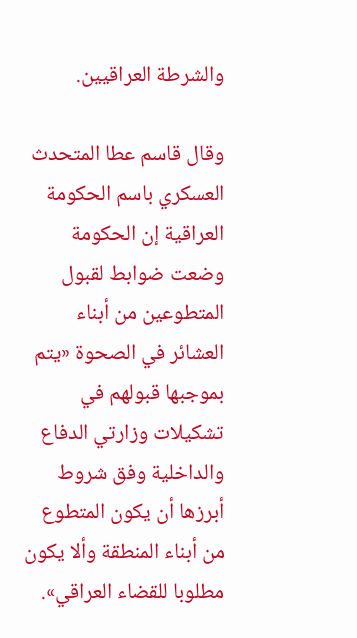والشرطة العراقيين.

وقال قاسم عطا المتحدث العسكري باسم الحكومة العراقية إن الحكومة وضعت ضوابط لقبول المتطوعين من أبناء العشائر في الصحوة «يتم بموجبها قبولهم في تشكيلات وزارتي الدفاع والداخلية وفق شروط أبرزها أن يكون المتطوع من أبناء المنطقة وألا يكون مطلوبا للقضاء العراقي».